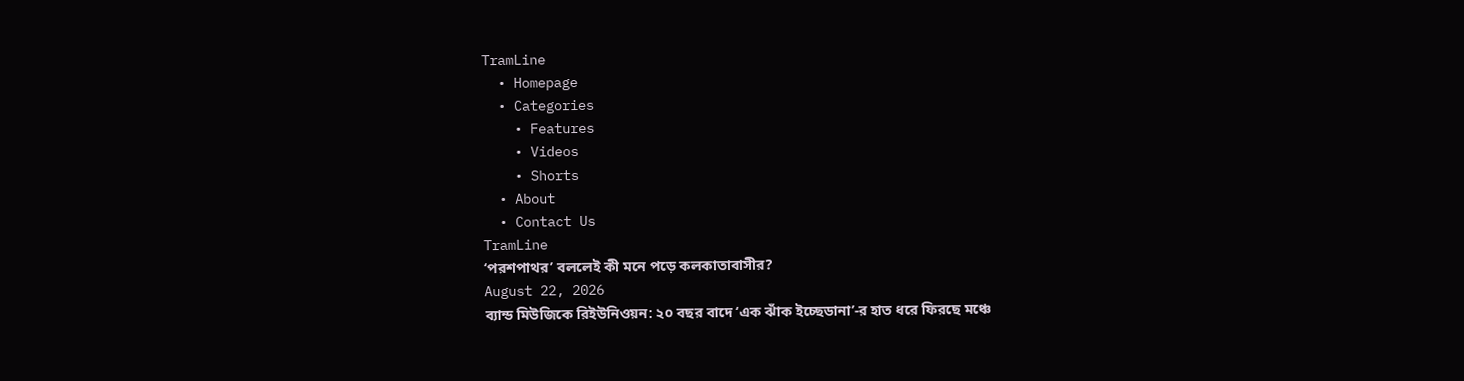TramLine
  • Homepage
  • Categories
    • Features
    • Videos
    • Shorts
  • About
  • Contact Us
TramLine
‘পরশপাথর’ বললেই কী মনে পড়ে কলকাতাবাসীর?
August 22, 2026
ব্যান্ড মিউজিকে রিইউনিওয়ন: ২০ বছর বাদে ‘এক ঝাঁক ইচ্ছেডানা’-র হাত ধরে ফিরছে মঞ্চে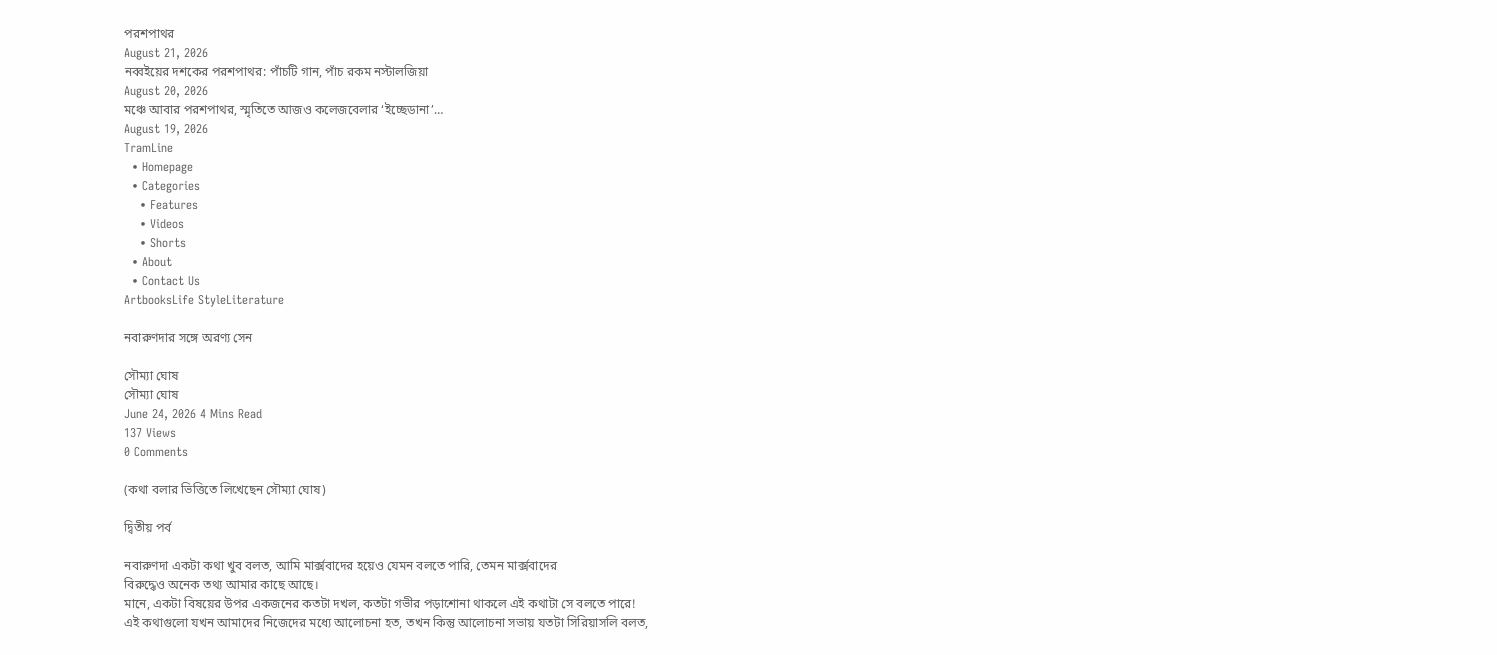পরশপাথর
August 21, 2026
নব্বইয়ের দশকের পরশপাথর: পাঁচটি গান, পাঁচ রকম নস্টালজিয়া
August 20, 2026
মঞ্চে আবার পরশপাথর, স্মৃতিতে আজও কলেজবেলার ‘ইচ্ছেডানা’…
August 19, 2026
TramLine
  • Homepage
  • Categories
    • Features
    • Videos
    • Shorts
  • About
  • Contact Us
ArtbooksLife StyleLiterature

নবারুণদার সঙ্গে অরণ্য সেন

সৌম্যা ঘোষ
সৌম্যা ঘোষ
June 24, 2026 4 Mins Read
137 Views
0 Comments

(কথা বলার ভিত্তিতে লিখেছেন সৌম্যা ঘোষ)

দ্বিতীয় পর্ব

নবারুণদা একটা কথা খুব বলত, আমি মার্ক্সবাদের হয়েও যেমন বলতে পারি, তেমন মার্ক্সবাদের
বিরুদ্ধেও অনেক তথ্য আমার কাছে আছে।
মানে, একটা বিষয়ের উপর একজনের কতটা দখল, কতটা গভীর পড়াশোনা থাকলে এই কথাটা সে বলতে পারে!
এই কথাগুলো যখন আমাদের নিজেদের মধ্যে আলোচনা হত, তখন কিন্তু আলোচনা সভায় যতটা সিরিয়াসলি বলত,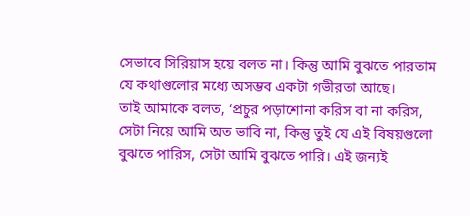সেভাবে সিরিয়াস হয়ে বলত না। কিন্তু আমি বুঝতে পারতাম যে কথাগুলোর মধ্যে অসম্ভব একটা গভীরতা আছে।
তাই আমাকে বলত, ‘প্রচুর পড়াশোনা করিস বা না করিস, সেটা নিয়ে আমি অত ভাবি না, কিন্তু তুই যে এই বিষয়গুলো বুঝতে পারিস, সেটা আমি বুঝতে পারি। এই জন্যই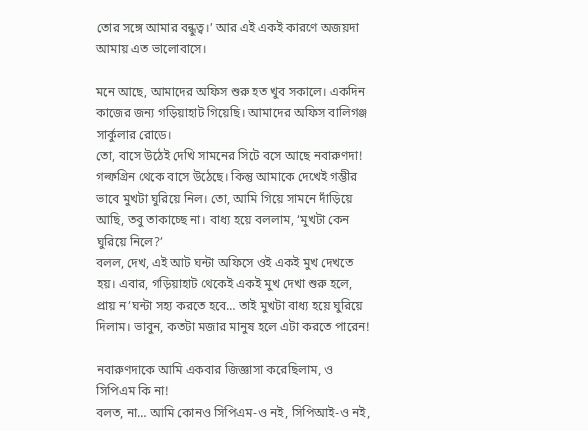তোর সঙ্গে আমার বন্ধুত্ব।’ আর এই একই কারণে অজয়দা আমায় এত ভালোবাসে।

মনে আছে, আমাদের অফিস শুরু হত খুব সকালে। একদিন কাজের জন্য গড়িয়াহাট গিয়েছি। আমাদের অফিস বালিগঞ্জ সার্কুলার রোডে।
তো, বাসে উঠেই দেখি সামনের সিটে বসে আছে নবারুণদা! গল্ফগ্রিন থেকে বাসে উঠেছে। কিন্তু আমাকে দেখেই গম্ভীর ভাবে মুখটা ঘুরিয়ে নিল। তো, আমি গিয়ে সামনে দাঁড়িয়ে আছি, তবু তাকাচ্ছে না। বাধ্য হয়ে বললাম, ‘মুখটা কেন ঘুরিয়ে নিলে?’
বলল, দেখ, এই আট ঘন্টা অফিসে ওই একই মুখ দেখতে হয়। এবার, গড়িয়াহাট থেকেই একই মুখ দেখা শুরু হলে, প্রায় ন’ঘন্টা সহ্য করতে হবে… তাই মুখটা বাধ্য হয়ে ঘুরিয়ে দিলাম। ভাবুন, কতটা মজার মানুষ হলে এটা করতে পারেন!

নবারুণদাকে আমি একবার জিজ্ঞাসা করেছিলাম, ও সিপিএম কি না!
বলত, না… আমি কোনও সিপিএম-ও নই, সিপিআই-ও নই,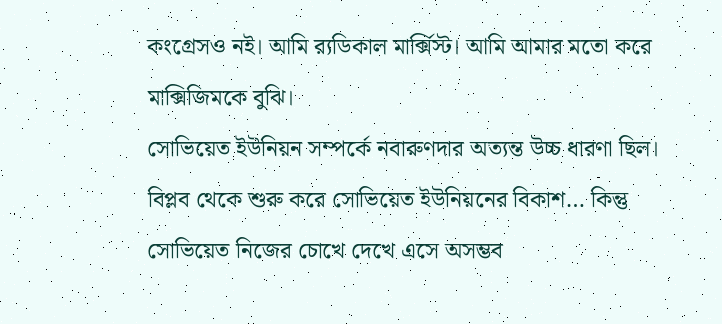কংগ্রেসও নই। আমি র‍্যডিকাল মার্ক্সিস্ট। আমি আমার মতো করে মাক্সিজিমকে বুঝি।
সোভিয়েত ইউনিয়ন সম্পর্কে নবারুণদার অত্যন্ত উচ্চ ধারণা ছিল। বিপ্লব থেকে শুরু করে সোভিয়েত ইউনিয়নের বিকাশ… কিন্তু সোভিয়েত নিজের চোখে দেখে এসে অসম্ভব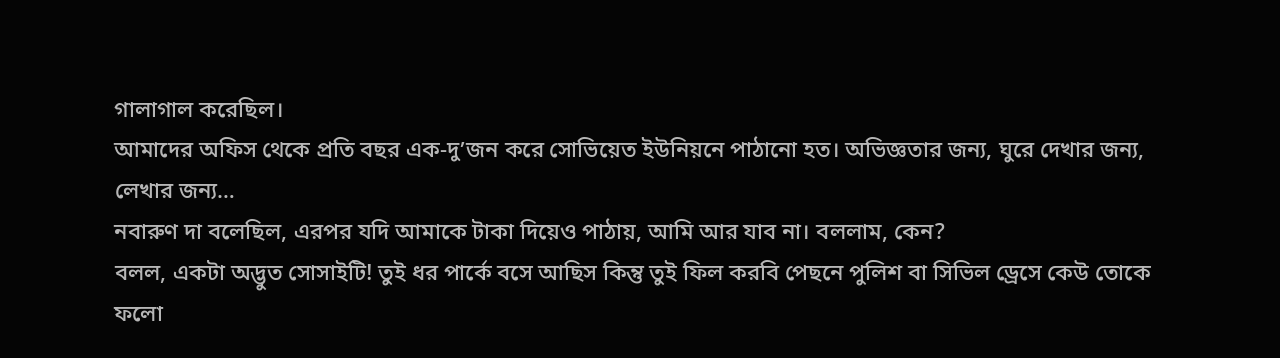গালাগাল করেছিল।
আমাদের অফিস থেকে প্রতি বছর এক-দু’জন করে সোভিয়েত ইউনিয়নে পাঠানো হত। অভিজ্ঞতার জন্য, ঘুরে দেখার জন্য, লেখার জন্য…
নবারুণ দা বলেছিল, এরপর যদি আমাকে টাকা দিয়েও পাঠায়, আমি আর যাব না। বললাম, কেন?
বলল, একটা অদ্ভুত সোসাইটি! তুই ধর পার্কে বসে আছিস কিন্তু তুই ফিল করবি পেছনে পুলিশ বা সিভিল ড্রেসে কেউ তোকে ফলো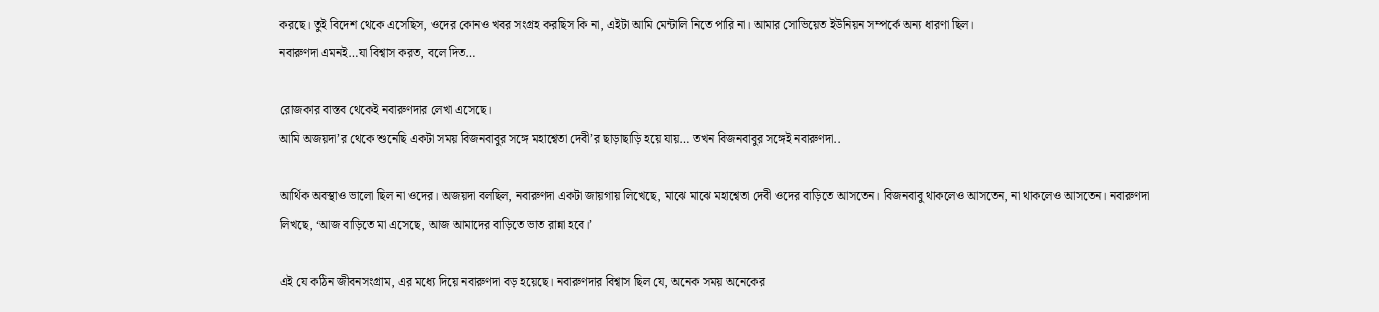করছে। তুই বিদেশ থেকে এসেছিস, ওদের কোনও খবর সংগ্রহ করছিস কি না, এইটা আমি মেন্টালি নিতে পারি না। আমার সোভিয়েত ইউনিয়ন সম্পর্কে অন্য ধারণা ছিল।
নবারুণদা এমনই…যা বিশ্বাস করত, বলে দিত…

রোজকার বাস্তব থেকেই নবারুণদার লেখা এসেছে।
আমি অজয়দা’র থেকে শুনেছি একটা সময় বিজনবাবুর সঙ্গে মহাশ্বেতা দেবী’র ছাড়াছাড়ি হয়ে যায়… তখন বিজনবাবুর সঙ্গেই নবারুণদা..

আর্থিক অবস্থাও ভালো ছিল না ওদের। অজয়দা বলছিল, নবারুণদা একটা জায়গায় লিখেছে, মাঝে মাঝে মহাশ্বেতা দেবী ওদের বাড়িতে আসতেন। বিজনবাবু থাকলেও আসতেন, না থাকলেও আসতেন। নবারুণদা লিখছে, ‘আজ বাড়িতে মা এসেছে, আজ আমাদের বাড়িতে ভাত রান্না হবে।’

এই যে কঠিন জীবনসংগ্রাম, এর মধ্যে দিয়ে নবারুণদা বড় হয়েছে। নবারুণদার বিশ্বাস ছিল যে, অনেক সময় অনেকের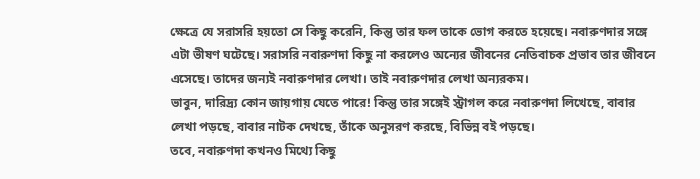ক্ষেত্রে যে সরাসরি হয়তো সে কিছু করেনি, কিন্তু তার ফল তাকে ভোগ করতে হয়েছে। নবারুণদার সঙ্গে এটা ভীষণ ঘটেছে। সরাসরি নবারুণদা কিছু না করলেও অন্যের জীবনের নেতিবাচক প্রভাব তার জীবনে এসেছে। তাদের জন্যই নবারুণদার লেখা। তাই নবারুণদার লেখা অন্যরকম।
ভাবুন, দারিদ্র্য কোন জায়গায় যেতে পারে! কিন্তু তার সঙ্গেই স্ট্রাগল করে নবারুণদা লিখেছে, বাবার লেখা পড়ছে, বাবার নাটক দেখছে, তাঁকে অনুসরণ করছে, বিভিন্ন বই পড়ছে।
তবে, নবারুণদা কখনও মিথ্যে কিছু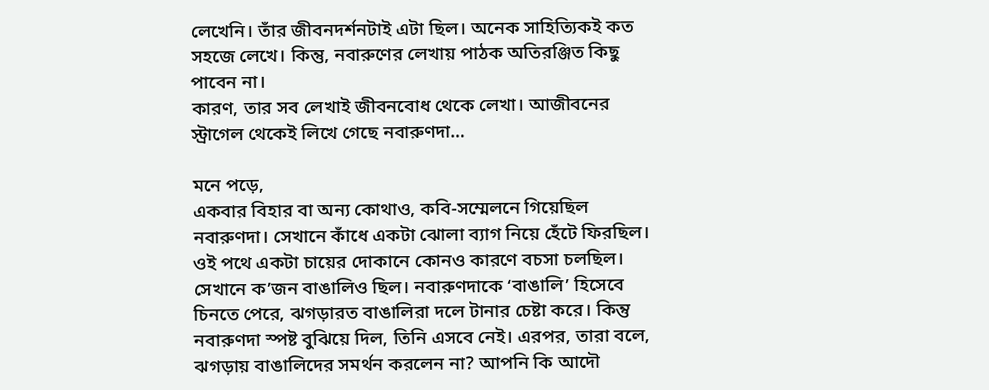লেখেনি। তাঁর জীবনদর্শনটাই এটা ছিল। অনেক সাহিত্যিকই কত সহজে লেখে। কিন্তু, নবারুণের লেখায় পাঠক অতিরঞ্জিত কিছু পাবেন না।
কারণ, তার সব লেখাই জীবনবোধ থেকে লেখা। আজীবনের স্ট্রাগেল থেকেই লিখে গেছে নবারুণদা…

মনে পড়ে,
একবার বিহার বা অন্য কোথাও, কবি-সম্মেলনে গিয়েছিল নবারুণদা। সেখানে কাঁধে একটা ঝোলা ব্যাগ নিয়ে হেঁটে ফিরছিল। ওই পথে একটা চায়ের দোকানে কোনও কারণে বচসা চলছিল। সেখানে ক’জন বাঙালিও ছিল। নবারুণদাকে ‘বাঙালি’ হিসেবে চিনতে পেরে, ঝগড়ারত বাঙালিরা দলে টানার চেষ্টা করে। কিন্তু নবারুণদা স্পষ্ট বুঝিয়ে দিল, তিনি এসবে নেই। এরপর, তারা বলে, ঝগড়ায় বাঙালিদের সমর্থন করলেন না? আপনি কি আদৌ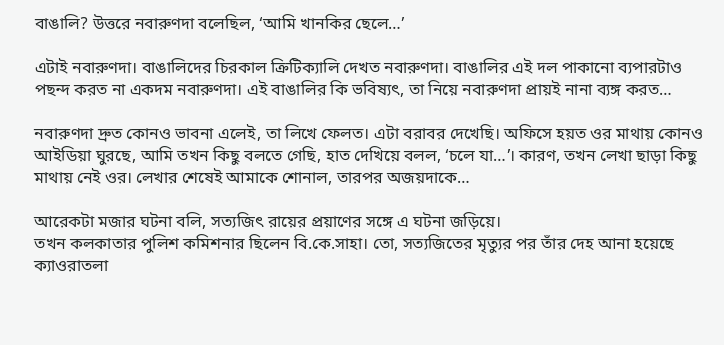বাঙালি? উত্তরে নবারুণদা বলেছিল, ‘আমি খানকির ছেলে…’

এটাই নবারুণদা। বাঙালিদের চিরকাল ক্রিটিক্যালি দেখত নবারুণদা। বাঙালির এই দল পাকানো ব্যপারটাও পছন্দ করত না একদম নবারুণদা। এই বাঙালির কি ভবিষ্যৎ, তা নিয়ে নবারুণদা প্রায়ই নানা ব্যঙ্গ করত…

নবারুণদা দ্রুত কোনও ভাবনা এলেই, তা লিখে ফেলত। এটা বরাবর দেখেছি। অফিসে হয়ত ওর মাথায় কোনও আইডিয়া ঘুরছে, আমি তখন কিছু বলতে গেছি, হাত দেখিয়ে বলল, ‘চলে যা…’। কারণ, তখন লেখা ছাড়া কিছু মাথায় নেই ওর। লেখার শেষেই আমাকে শোনাল, তারপর অজয়দাকে…

আরেকটা মজার ঘটনা বলি, সত্যজিৎ রায়ের প্রয়াণের সঙ্গে এ ঘটনা জড়িয়ে।
তখন কলকাতার পুলিশ কমিশনার ছিলেন বি.কে.সাহা। তো, সত্যজিতের মৃত্যুর পর তাঁর দেহ আনা হয়েছে ক্যাওরাতলা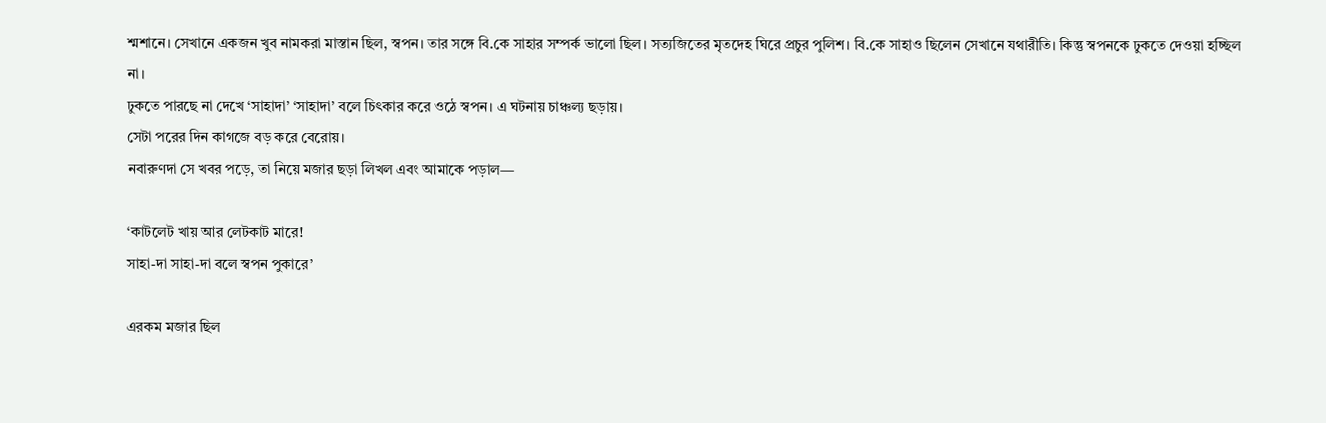শ্মশানে। সেখানে একজন খুব নামকরা মাস্তান ছিল, স্বপন। তার সঙ্গে বি.কে সাহার সম্পর্ক ভালো ছিল। সত্যজিতের মৃতদেহ ঘিরে প্রচুর পুলিশ। বি.কে সাহাও ছিলেন সেখানে যথারীতি। কিন্তু স্বপনকে ঢুকতে দেওয়া হচ্ছিল না।
ঢুকতে পারছে না দেখে ‘সাহাদা’ ‘সাহাদা’ বলে চিৎকার করে ওঠে স্বপন। এ ঘটনায় চাঞ্চল্য ছড়ায়।
সেটা পরের দিন কাগজে বড় করে বেরোয়।
নবারুণদা সে খবর পড়ে, তা নিয়ে মজার ছড়া লিখল এবং আমাকে পড়াল—

‘কাটলেট খায় আর লেটকাট মারে!
সাহা-দা সাহা-দা বলে স্বপন পুকারে’

এরকম মজার ছিল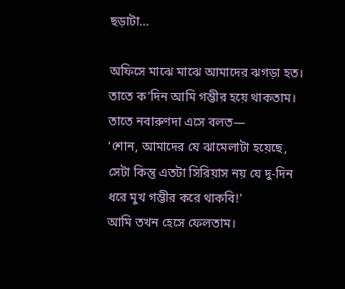ছড়াটা…

অফিসে মাঝে মাঝে আমাদের ঝগড়া হত। তাতে ক’দিন আমি গম্ভীর হয়ে থাকতাম। তাতে নবারুণদা এসে বলত—
‘শোন, আমাদের যে ঝামেলাটা হয়েছে, সেটা কিন্তু এতটা সিরিয়াস নয় যে দু-দিন ধরে মুখ গম্ভীর করে থাকবি!’
আমি তখন হেসে ফেলতাম।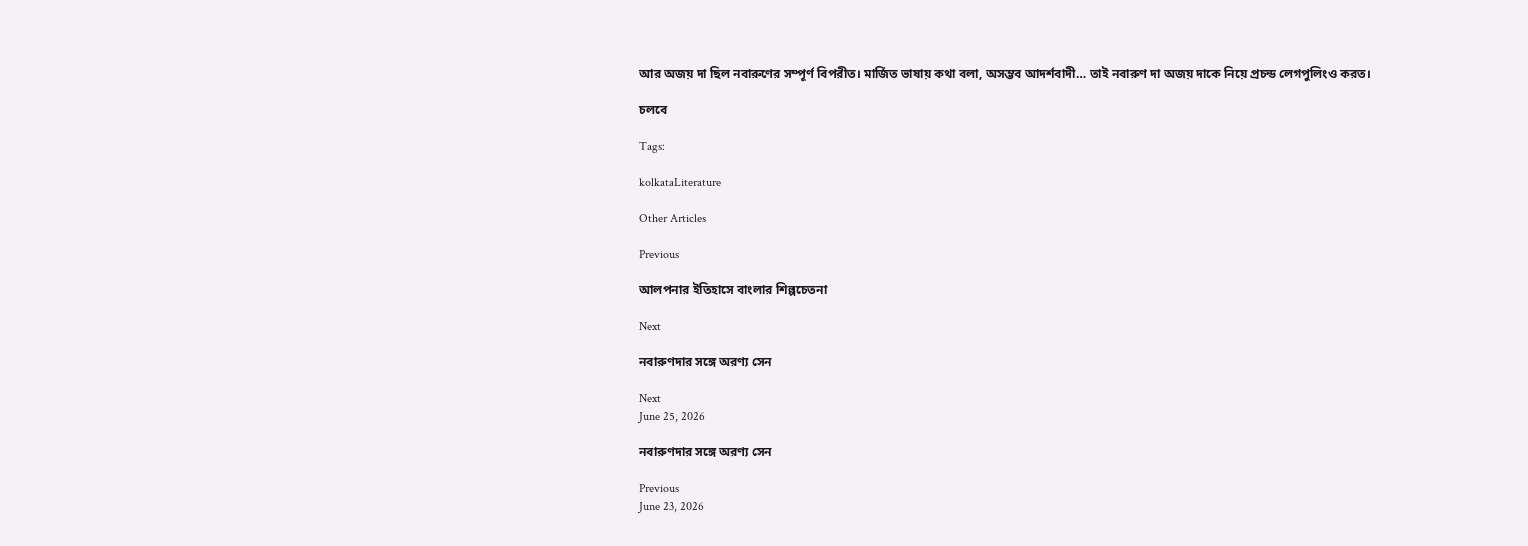আর অজয় দা ছিল নবারুণের সম্পূর্ণ বিপরীত। মার্জিত ভাষায় কথা বলা, অসম্ভব আদর্শবাদী… তাই নবারুণ দা অজয় দাকে নিয়ে প্রচন্ড লেগপুলিংও করত।

চলবে

Tags:

kolkataLiterature

Other Articles

Previous

আলপনার ইতিহাসে বাংলার শিল্পচেতনা

Next

নবারুণদার সঙ্গে অরণ্য সেন

Next
June 25, 2026

নবারুণদার সঙ্গে অরণ্য সেন

Previous
June 23, 2026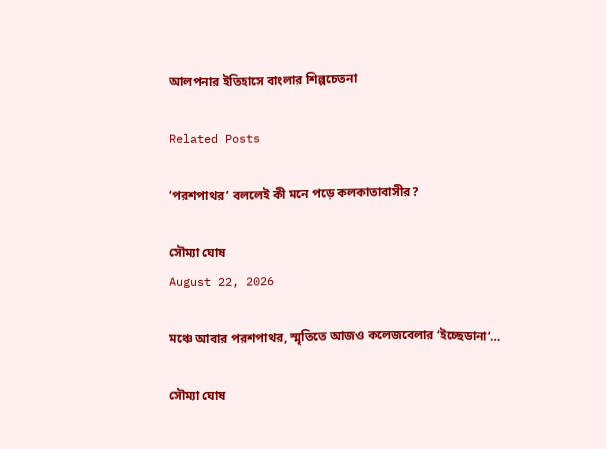আলপনার ইতিহাসে বাংলার শিল্পচেতনা

Related Posts

‘পরশপাথর’ বললেই কী মনে পড়ে কলকাতাবাসীর?

সৌম্যা ঘোষ
August 22, 2026

মঞ্চে আবার পরশপাথর, স্মৃতিতে আজও কলেজবেলার ‘ইচ্ছেডানা’…

সৌম্যা ঘোষ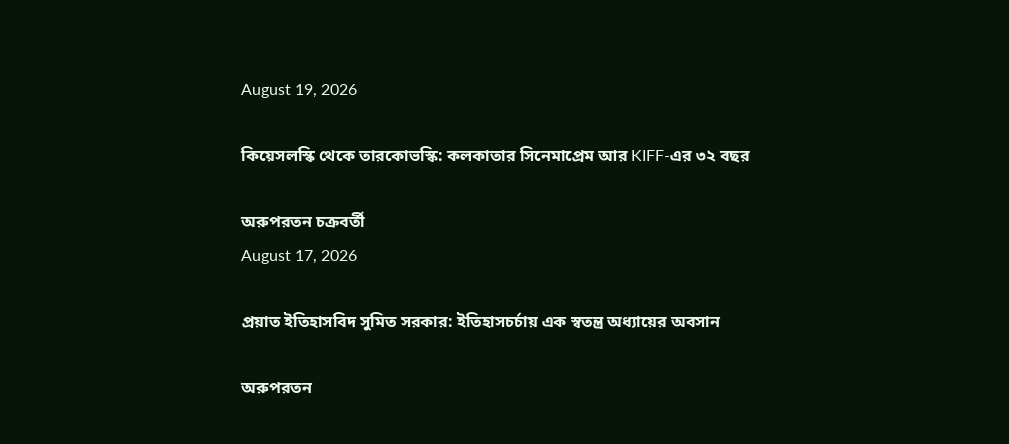August 19, 2026

কিয়েসলস্কি থেকে তারকোভস্কি: কলকাতার সিনেমাপ্রেম আর KIFF-এর ৩২ বছর

অরুপরতন চক্রবর্তী
August 17, 2026

প্রয়াত ইতিহাসবিদ সুমিত সরকার: ইতিহাসচর্চায় এক স্বতন্ত্র অধ্যায়ের অবসান

অরুপরতন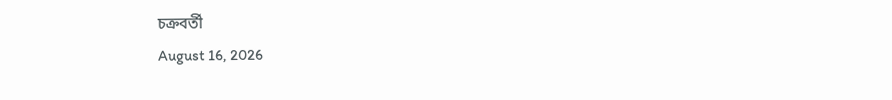চক্রবর্তী
August 16, 2026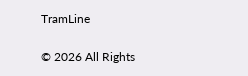TramLine

© 2026 All Rights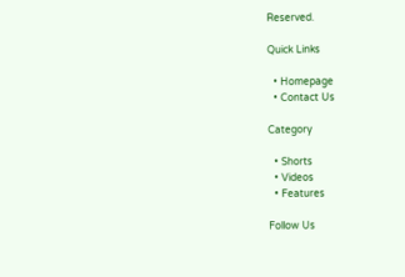Reserved.

Quick Links

  • Homepage
  • Contact Us

Category

  • Shorts
  • Videos
  • Features

Follow Us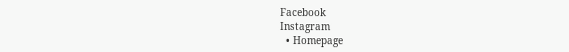Facebook
Instagram
  • Homepage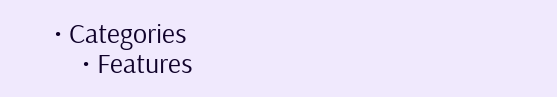• Categories
    • Features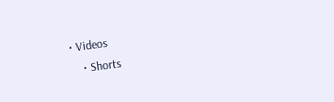• Videos
    • Shorts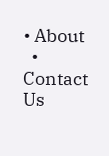• About
  • Contact Us